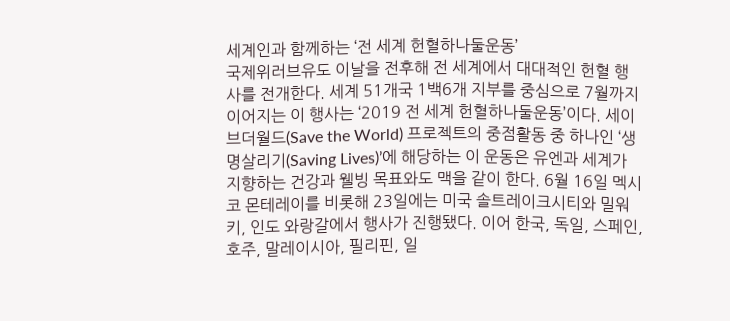세계인과 함께하는 ‘전 세계 헌혈하나둘운동’
국제위러브유도 이날을 전후해 전 세계에서 대대적인 헌혈 행사를 전개한다. 세계 51개국 1백6개 지부를 중심으로 7월까지 이어지는 이 행사는 ‘2019 전 세계 헌혈하나둘운동’이다. 세이브더월드(Save the World) 프로젝트의 중점활동 중 하나인 ‘생명살리기(Saving Lives)’에 해당하는 이 운동은 유엔과 세계가 지향하는 건강과 웰빙 목표와도 맥을 같이 한다. 6월 16일 멕시코 몬테레이를 비롯해 23일에는 미국 솔트레이크시티와 밀워키, 인도 와랑갈에서 행사가 진행됐다. 이어 한국, 독일, 스페인, 호주, 말레이시아, 필리핀, 일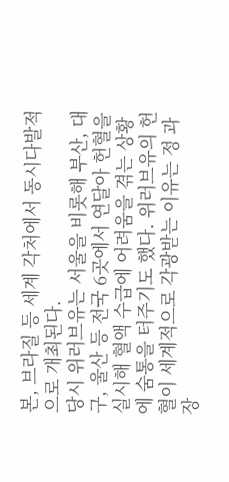본, 브라질 등 세계 각처에서 동시다발적으로 개최된다.
당시 위러브유는 서울을 비롯해 부산, 대구, 울산 등 전국 6곳에서 연달아 헌혈을 실시해 혈액 수급에 어려움을 겪는 상황에 숨통을 터주기도 했다. 위러브유의 헌혈이 세계적으로 각광받는 이유는 정 과장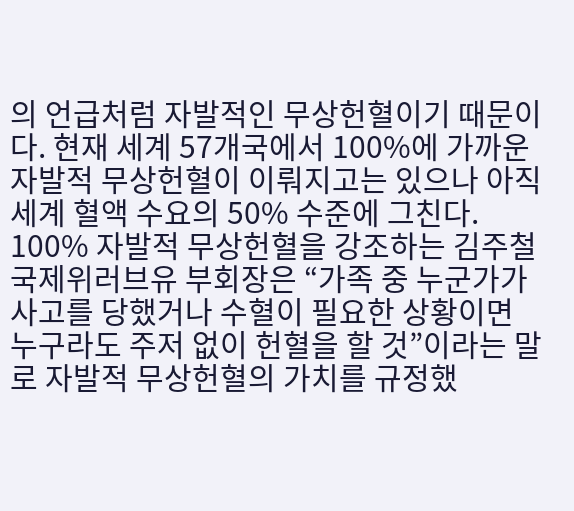의 언급처럼 자발적인 무상헌혈이기 때문이다. 현재 세계 57개국에서 100%에 가까운 자발적 무상헌혈이 이뤄지고는 있으나 아직 세계 혈액 수요의 50% 수준에 그친다.
100% 자발적 무상헌혈을 강조하는 김주철 국제위러브유 부회장은 “가족 중 누군가가 사고를 당했거나 수혈이 필요한 상황이면 누구라도 주저 없이 헌혈을 할 것”이라는 말로 자발적 무상헌혈의 가치를 규정했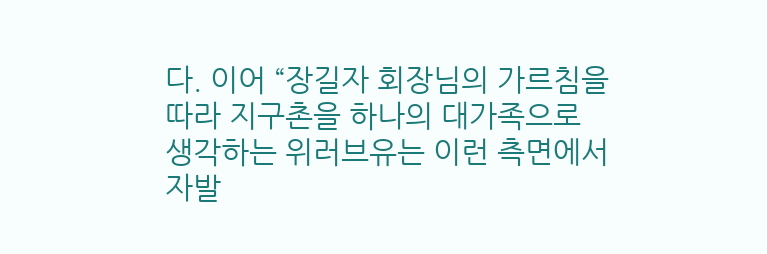다. 이어 “장길자 회장님의 가르침을 따라 지구촌을 하나의 대가족으로 생각하는 위러브유는 이런 측면에서 자발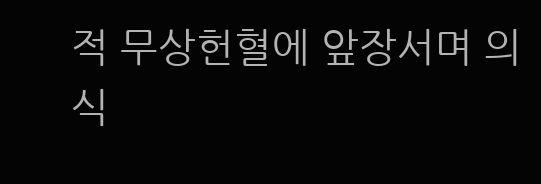적 무상헌혈에 앞장서며 의식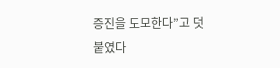증진을 도모한다”고 덧붙였다